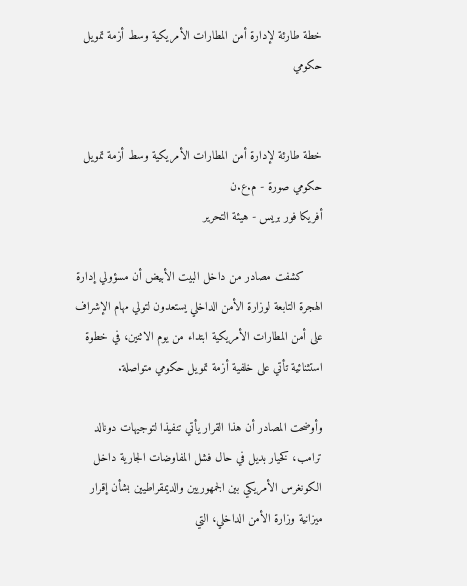خطة طارئة لإدارة أمن المطارات الأمريكية وسط أزمة تمويل حكومي


خطة طارئة لإدارة أمن المطارات الأمريكية وسط أزمة تمويل حكومي صورة - م.ع.ن
أفريكا فور بريس - هيئة التحرير

     كشفت مصادر من داخل البيت الأبيض أن مسؤولي إدارة الهجرة التابعة لوزارة الأمن الداخلي يستعدون لتولي مهام الإشراف على أمن المطارات الأمريكية ابتداء من يوم الاثنين، في خطوة استثنائية تأتي على خلفية أزمة تمويل حكومي متواصلة.

وأوضحت المصادر أن هذا القرار يأتي تنفيذا لتوجيهات دونالد ترامب، كخيار بديل في حال فشل المفاوضات الجارية داخل الكونغرس الأمريكي بين الجمهوريين والديمقراطيين بشأن إقرار ميزانية وزارة الأمن الداخلي، التي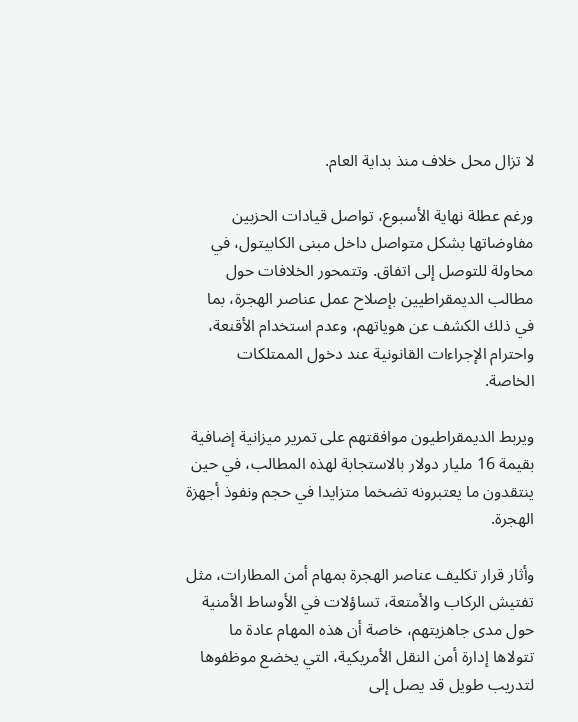لا تزال محل خلاف منذ بداية العام.

ورغم عطلة نهاية الأسبوع، تواصل قيادات الحزبين مفاوضاتها بشكل متواصل داخل مبنى الكابيتول، في محاولة للتوصل إلى اتفاق. وتتمحور الخلافات حول مطالب الديمقراطيين بإصلاح عمل عناصر الهجرة، بما في ذلك الكشف عن هوياتهم، وعدم استخدام الأقنعة، واحترام الإجراءات القانونية عند دخول الممتلكات الخاصة.

ويربط الديمقراطيون موافقتهم على تمرير ميزانية إضافية بقيمة 16 مليار دولار بالاستجابة لهذه المطالب، في حين ينتقدون ما يعتبرونه تضخما متزايدا في حجم ونفوذ أجهزة الهجرة.

وأثار قرار تكليف عناصر الهجرة بمهام أمن المطارات، مثل تفتيش الركاب والأمتعة، تساؤلات في الأوساط الأمنية حول مدى جاهزيتهم، خاصة أن هذه المهام عادة ما تتولاها إدارة أمن النقل الأمريكية، التي يخضع موظفوها لتدريب طويل قد يصل إلى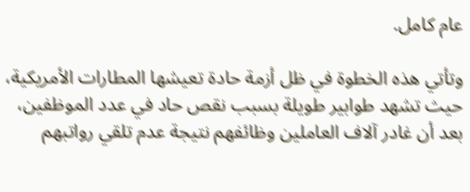عام كامل.

وتأتي هذه الخطوة في ظل أزمة حادة تعيشها المطارات الأمريكية، حيث تشهد طوابير طويلة بسبب نقص حاد في عدد الموظفين، بعد أن غادر آلاف العاملين وظائفهم نتيجة عدم تلقي رواتبهم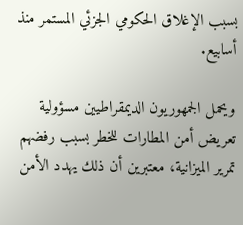بسبب الإغلاق الحكومي الجزئي المستمر منذ أسابيع.

ويحمل الجمهوريون الديمقراطيين مسؤولية تعريض أمن المطارات للخطر بسبب رفضهم تمرير الميزانية، معتبرين أن ذلك يهدد الأمن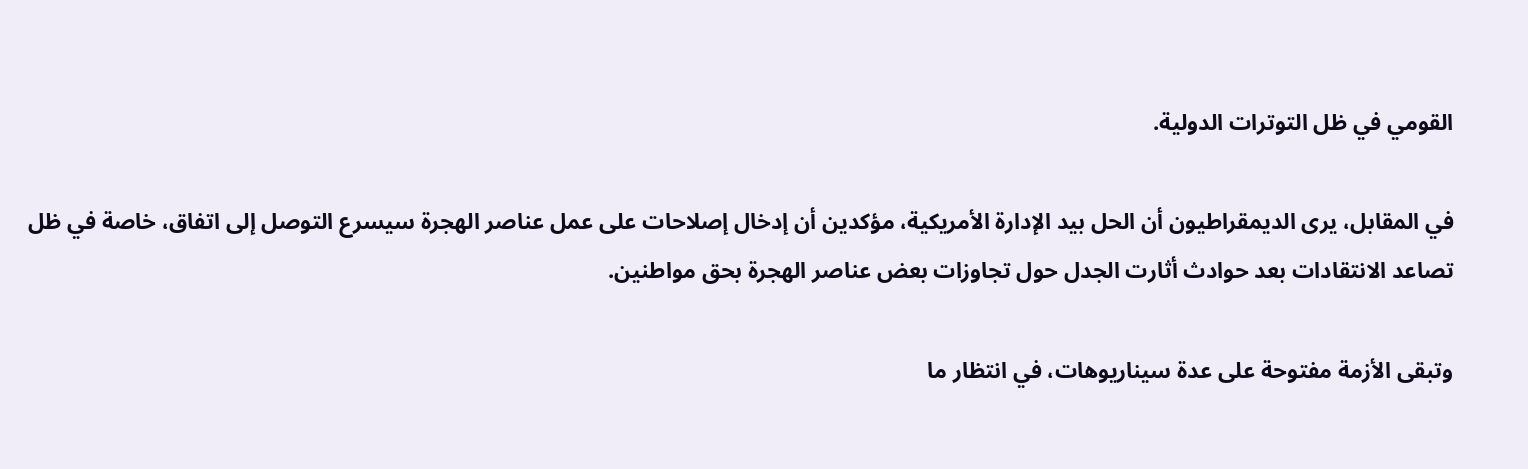القومي في ظل التوترات الدولية.

في المقابل، يرى الديمقراطيون أن الحل بيد الإدارة الأمريكية، مؤكدين أن إدخال إصلاحات على عمل عناصر الهجرة سيسرع التوصل إلى اتفاق، خاصة في ظل تصاعد الانتقادات بعد حوادث أثارت الجدل حول تجاوزات بعض عناصر الهجرة بحق مواطنين.

وتبقى الأزمة مفتوحة على عدة سيناريوهات، في انتظار ما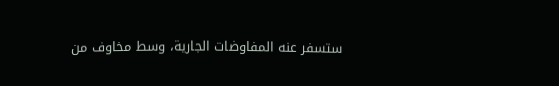ستسفر عنه المفاوضات الجارية، وسط مخاوف من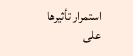استمرار تأثيرها على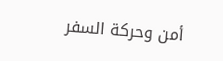أمن وحركة السفر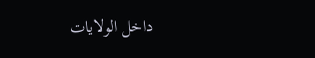داخل الولايات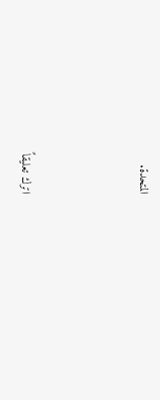المتحدة.



اترك تعليقاً